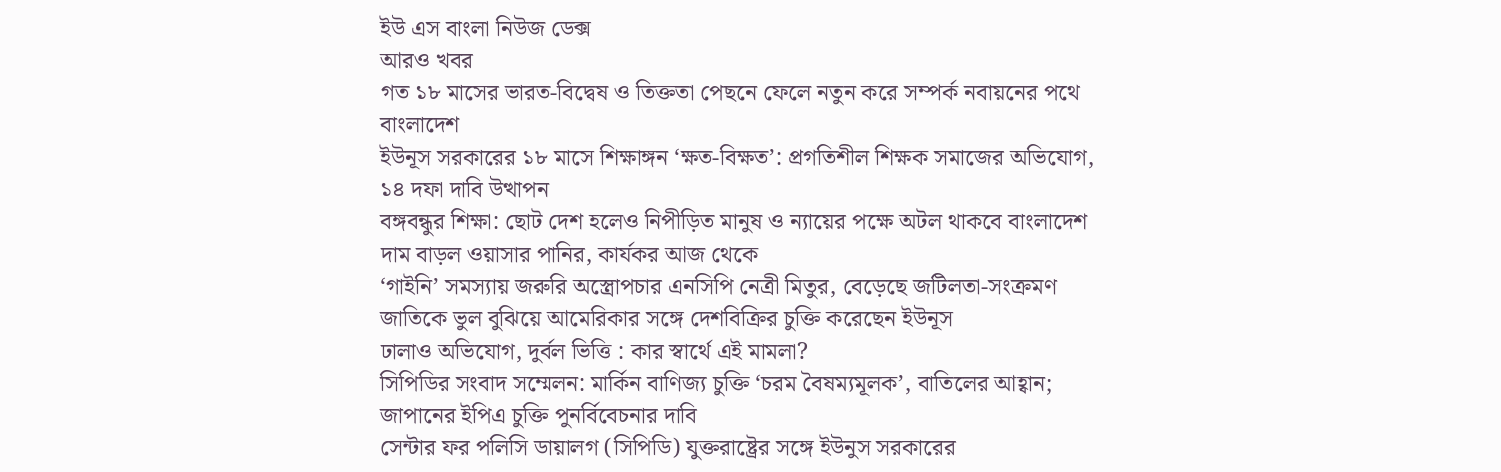ইউ এস বাংলা নিউজ ডেক্স
আরও খবর
গত ১৮ মাসের ভারত-বিদ্বেষ ও তিক্ততা পেছনে ফেলে নতুন করে সম্পর্ক নবায়নের পথে বাংলাদেশ
ইউনূস সরকারের ১৮ মাসে শিক্ষাঙ্গন ‘ক্ষত-বিক্ষত’: প্রগতিশীল শিক্ষক সমাজের অভিযোগ, ১৪ দফা দাবি উত্থাপন
বঙ্গবন্ধুর শিক্ষা: ছোট দেশ হলেও নিপীড়িত মানুষ ও ন্যায়ের পক্ষে অটল থাকবে বাংলাদেশ
দাম বাড়ল ওয়াসার পানির, কার্যকর আজ থেকে
‘গাইনি’ সমস্যায় জরুরি অস্ত্রোপচার এনসিপি নেত্রী মিতুর, বেড়েছে জটিলতা-সংক্রমণ
জাতিকে ভুল বুঝিয়ে আমেরিকার সঙ্গে দেশবিক্রির চুক্তি করেছেন ইউনূস
ঢালাও অভিযোগ, দুর্বল ভিত্তি : কার স্বার্থে এই মামলা?
সিপিডির সংবাদ সম্মেলন: মার্কিন বাণিজ্য চুক্তি ‘চরম বৈষম্যমূলক’, বাতিলের আহ্বান; জাপানের ইপিএ চুক্তি পুনর্বিবেচনার দাবি
সেন্টার ফর পলিসি ডায়ালগ (সিপিডি) যুক্তরাষ্ট্রের সঙ্গে ইউনুস সরকারের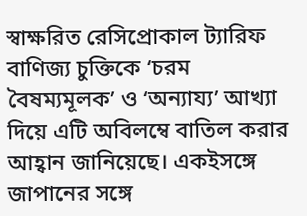স্বাক্ষরিত রেসিপ্রোকাল ট্যারিফ বাণিজ্য চুক্তিকে ‘চরম বৈষম্যমূলক’ ও ‘অন্যায্য’ আখ্যা দিয়ে এটি অবিলম্বে বাতিল করার আহ্বান জানিয়েছে। একইসঙ্গে জাপানের সঙ্গে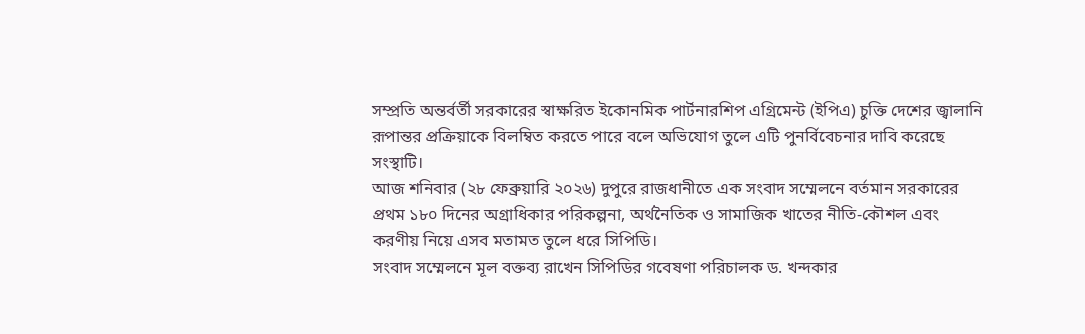সম্প্রতি অন্তর্বর্তী সরকারের স্বাক্ষরিত ইকোনমিক পার্টনারশিপ এগ্রিমেন্ট (ইপিএ) চুক্তি দেশের জ্বালানি রূপান্তর প্রক্রিয়াকে বিলম্বিত করতে পারে বলে অভিযোগ তুলে এটি পুনর্বিবেচনার দাবি করেছে সংস্থাটি।
আজ শনিবার (২৮ ফেব্রুয়ারি ২০২৬) দুপুরে রাজধানীতে এক সংবাদ সম্মেলনে বর্তমান সরকারের প্রথম ১৮০ দিনের অগ্রাধিকার পরিকল্পনা, অর্থনৈতিক ও সামাজিক খাতের নীতি-কৌশল এবং করণীয় নিয়ে এসব মতামত তুলে ধরে সিপিডি।
সংবাদ সম্মেলনে মূল বক্তব্য রাখেন সিপিডির গবেষণা পরিচালক ড. খন্দকার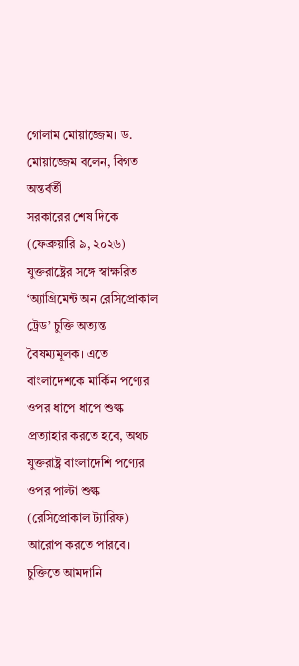গোলাম মোয়াজ্জেম। ড. মোয়াজ্জেম বলেন, বিগত অন্তর্বর্তী
সরকারের শেষ দিকে (ফেব্রুয়ারি ৯, ২০২৬) যুক্তরাষ্ট্রের সঙ্গে স্বাক্ষরিত ‘অ্যাগ্রিমেন্ট অন রেসিপ্রোকাল ট্রেড’ চুক্তি অত্যন্ত বৈষম্যমূলক। এতে বাংলাদেশকে মার্কিন পণ্যের ওপর ধাপে ধাপে শুল্ক প্রত্যাহার করতে হবে, অথচ যুক্তরাষ্ট্র বাংলাদেশি পণ্যের ওপর পাল্টা শুল্ক (রেসিপ্রোকাল ট্যারিফ) আরোপ করতে পারবে। চুক্তিতে আমদানি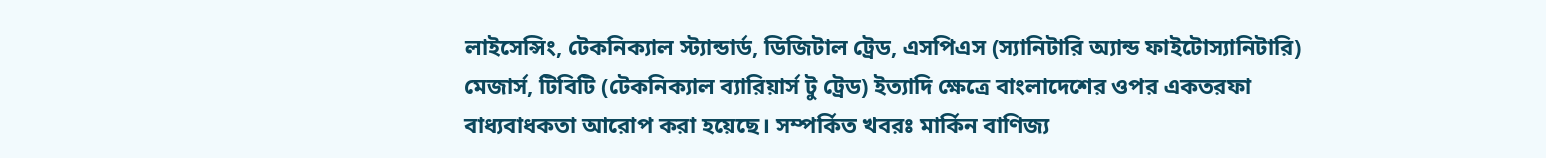লাইসেন্সিং, টেকনিক্যাল স্ট্যান্ডার্ড, ডিজিটাল ট্রেড, এসপিএস (স্যানিটারি অ্যান্ড ফাইটোস্যানিটারি) মেজার্স, টিবিটি (টেকনিক্যাল ব্যারিয়ার্স টু ট্রেড) ইত্যাদি ক্ষেত্রে বাংলাদেশের ওপর একতরফা বাধ্যবাধকতা আরোপ করা হয়েছে। সম্পর্কিত খবরঃ মার্কিন বাণিজ্য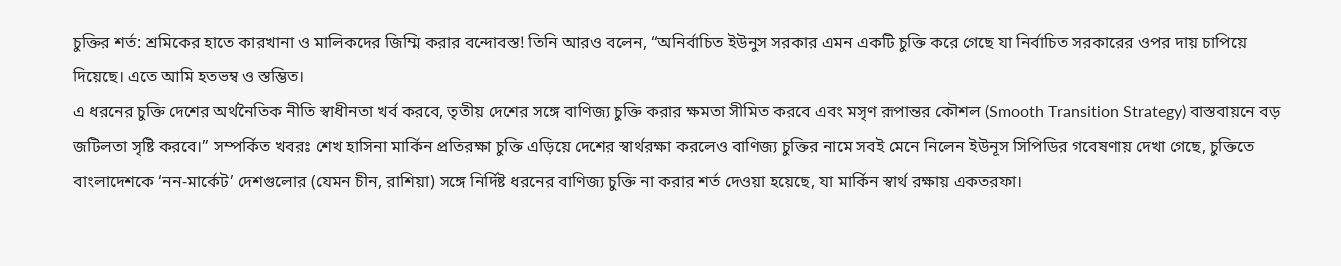চুক্তির শর্ত: শ্রমিকের হাতে কারখানা ও মালিকদের জিম্মি করার বন্দোবস্ত! তিনি আরও বলেন, “অনির্বাচিত ইউনুস সরকার এমন একটি চুক্তি করে গেছে যা নির্বাচিত সরকারের ওপর দায় চাপিয়ে দিয়েছে। এতে আমি হতভম্ব ও স্তম্ভিত।
এ ধরনের চুক্তি দেশের অর্থনৈতিক নীতি স্বাধীনতা খর্ব করবে, তৃতীয় দেশের সঙ্গে বাণিজ্য চুক্তি করার ক্ষমতা সীমিত করবে এবং মসৃণ রূপান্তর কৌশল (Smooth Transition Strategy) বাস্তবায়নে বড় জটিলতা সৃষ্টি করবে।” সম্পর্কিত খবরঃ শেখ হাসিনা মার্কিন প্রতিরক্ষা চুক্তি এড়িয়ে দেশের স্বার্থরক্ষা করলেও বাণিজ্য চুক্তির নামে সবই মেনে নিলেন ইউনূস সিপিডির গবেষণায় দেখা গেছে, চুক্তিতে বাংলাদেশকে ‘নন-মার্কেট’ দেশগুলোর (যেমন চীন, রাশিয়া) সঙ্গে নির্দিষ্ট ধরনের বাণিজ্য চুক্তি না করার শর্ত দেওয়া হয়েছে, যা মার্কিন স্বার্থ রক্ষায় একতরফা।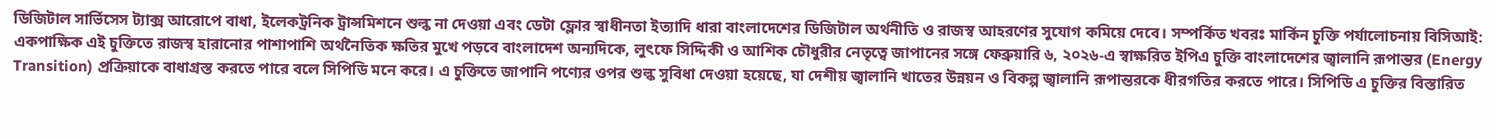ডিজিটাল সার্ভিসেস ট্যাক্স আরোপে বাধা, ইলেকট্রনিক ট্রান্সমিশনে শুল্ক না দেওয়া এবং ডেটা ফ্লোর স্বাধীনতা ইত্যাদি ধারা বাংলাদেশের ডিজিটাল অর্থনীতি ও রাজস্ব আহরণের সুযোগ কমিয়ে দেবে। সম্পর্কিত খবরঃ মার্কিন চুক্তি পর্যালোচনায় বিসিআই:
একপাক্ষিক এই চুক্তিতে রাজস্ব হারানোর পাশাপাশি অর্থনৈতিক ক্ষতির মুখে পড়বে বাংলাদেশ অন্যদিকে, লুৎফে সিদ্দিকী ও আশিক চৌধুরীর নেতৃত্বে জাপানের সঙ্গে ফেব্রুয়ারি ৬, ২০২৬-এ স্বাক্ষরিত ইপিএ চুক্তি বাংলাদেশের জ্বালানি রূপান্তর (Energy Transition) প্রক্রিয়াকে বাধাগ্রস্ত করতে পারে বলে সিপিডি মনে করে। এ চুক্তিতে জাপানি পণ্যের ওপর শুল্ক সুবিধা দেওয়া হয়েছে, যা দেশীয় জ্বালানি খাতের উন্নয়ন ও বিকল্প জ্বালানি রূপান্তরকে ধীরগতির করতে পারে। সিপিডি এ চুক্তির বিস্তারিত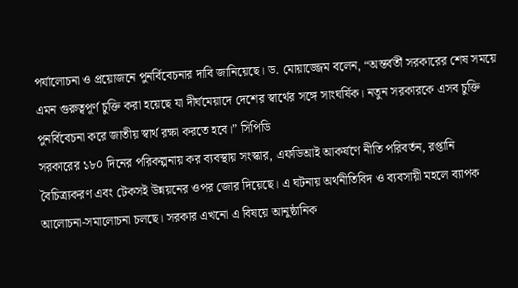পর্যালোচনা ও প্রয়োজনে পুনর্বিবেচনার দাবি জানিয়েছে। ড. মোয়াজ্জেম বলেন, “অন্তর্বর্তী সরকারের শেষ সময়ে এমন গুরুত্বপূর্ণ চুক্তি করা হয়েছে যা দীর্ঘমেয়াদে দেশের স্বার্থের সঙ্গে সাংঘর্ষিক। নতুন সরকারকে এসব চুক্তি পুনর্বিবেচনা করে জাতীয় স্বার্থ রক্ষা করতে হবে।” সিপিডি
সরকারের ১৮০ দিনের পরিকল্পনায় কর ব্যবস্থায় সংস্কার, এফডিআই আকর্ষণে নীতি পরিবর্তন, রপ্তানি বৈচিত্র্যকরণ এবং টেকসই উন্নয়নের ওপর জোর দিয়েছে। এ ঘটনায় অর্থনীতিবিদ ও ব্যবসায়ী মহলে ব্যাপক আলোচনা-সমালোচনা চলছে। সরকার এখনো এ বিষয়ে আনুষ্ঠানিক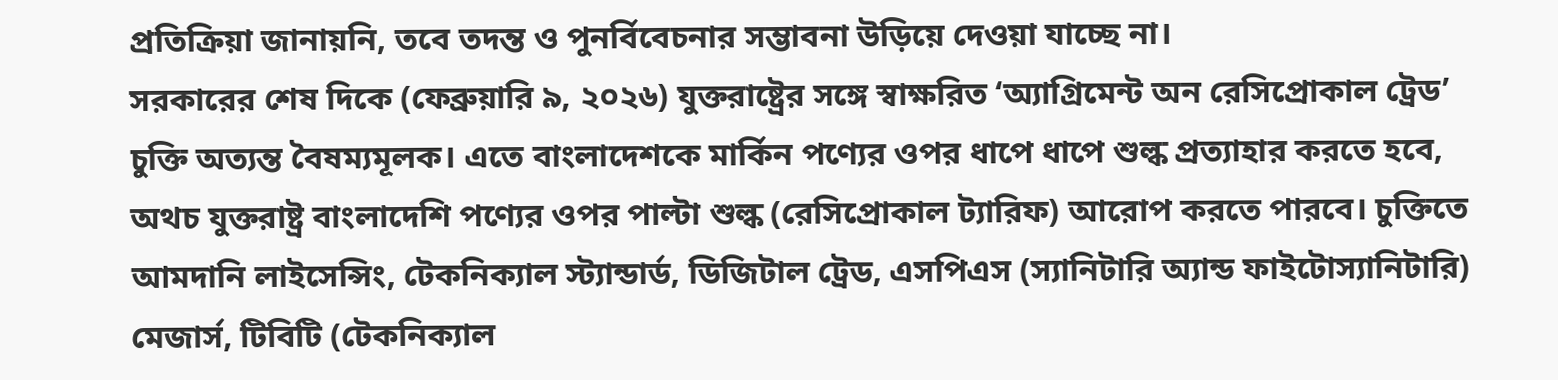প্রতিক্রিয়া জানায়নি, তবে তদন্ত ও পুনর্বিবেচনার সম্ভাবনা উড়িয়ে দেওয়া যাচ্ছে না।
সরকারের শেষ দিকে (ফেব্রুয়ারি ৯, ২০২৬) যুক্তরাষ্ট্রের সঙ্গে স্বাক্ষরিত ‘অ্যাগ্রিমেন্ট অন রেসিপ্রোকাল ট্রেড’ চুক্তি অত্যন্ত বৈষম্যমূলক। এতে বাংলাদেশকে মার্কিন পণ্যের ওপর ধাপে ধাপে শুল্ক প্রত্যাহার করতে হবে, অথচ যুক্তরাষ্ট্র বাংলাদেশি পণ্যের ওপর পাল্টা শুল্ক (রেসিপ্রোকাল ট্যারিফ) আরোপ করতে পারবে। চুক্তিতে আমদানি লাইসেন্সিং, টেকনিক্যাল স্ট্যান্ডার্ড, ডিজিটাল ট্রেড, এসপিএস (স্যানিটারি অ্যান্ড ফাইটোস্যানিটারি) মেজার্স, টিবিটি (টেকনিক্যাল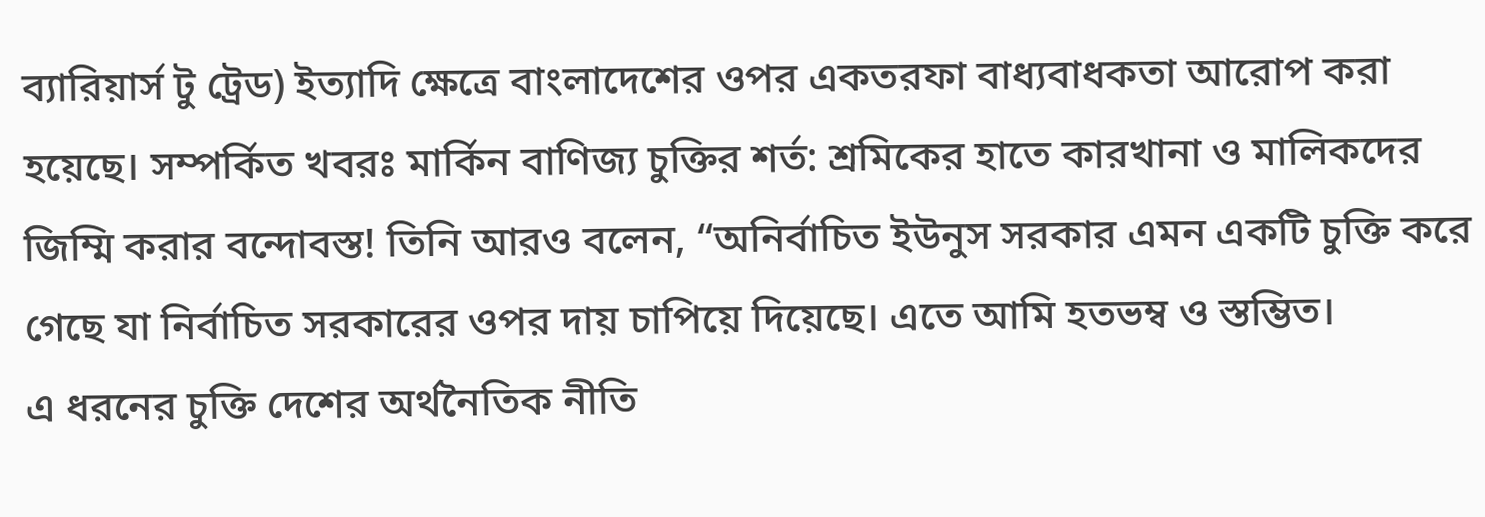ব্যারিয়ার্স টু ট্রেড) ইত্যাদি ক্ষেত্রে বাংলাদেশের ওপর একতরফা বাধ্যবাধকতা আরোপ করা হয়েছে। সম্পর্কিত খবরঃ মার্কিন বাণিজ্য চুক্তির শর্ত: শ্রমিকের হাতে কারখানা ও মালিকদের জিম্মি করার বন্দোবস্ত! তিনি আরও বলেন, “অনির্বাচিত ইউনুস সরকার এমন একটি চুক্তি করে গেছে যা নির্বাচিত সরকারের ওপর দায় চাপিয়ে দিয়েছে। এতে আমি হতভম্ব ও স্তম্ভিত।
এ ধরনের চুক্তি দেশের অর্থনৈতিক নীতি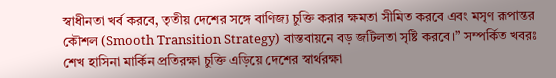স্বাধীনতা খর্ব করবে, তৃতীয় দেশের সঙ্গে বাণিজ্য চুক্তি করার ক্ষমতা সীমিত করবে এবং মসৃণ রূপান্তর কৌশল (Smooth Transition Strategy) বাস্তবায়নে বড় জটিলতা সৃষ্টি করবে।” সম্পর্কিত খবরঃ শেখ হাসিনা মার্কিন প্রতিরক্ষা চুক্তি এড়িয়ে দেশের স্বার্থরক্ষা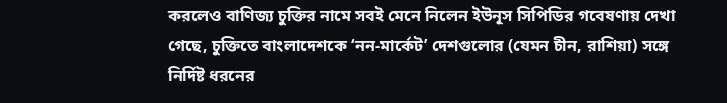করলেও বাণিজ্য চুক্তির নামে সবই মেনে নিলেন ইউনূস সিপিডির গবেষণায় দেখা গেছে, চুক্তিতে বাংলাদেশকে ‘নন-মার্কেট’ দেশগুলোর (যেমন চীন, রাশিয়া) সঙ্গে নির্দিষ্ট ধরনের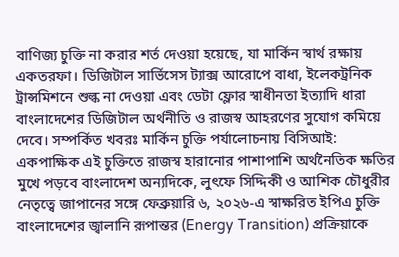বাণিজ্য চুক্তি না করার শর্ত দেওয়া হয়েছে, যা মার্কিন স্বার্থ রক্ষায় একতরফা। ডিজিটাল সার্ভিসেস ট্যাক্স আরোপে বাধা, ইলেকট্রনিক ট্রান্সমিশনে শুল্ক না দেওয়া এবং ডেটা ফ্লোর স্বাধীনতা ইত্যাদি ধারা বাংলাদেশের ডিজিটাল অর্থনীতি ও রাজস্ব আহরণের সুযোগ কমিয়ে দেবে। সম্পর্কিত খবরঃ মার্কিন চুক্তি পর্যালোচনায় বিসিআই:
একপাক্ষিক এই চুক্তিতে রাজস্ব হারানোর পাশাপাশি অর্থনৈতিক ক্ষতির মুখে পড়বে বাংলাদেশ অন্যদিকে, লুৎফে সিদ্দিকী ও আশিক চৌধুরীর নেতৃত্বে জাপানের সঙ্গে ফেব্রুয়ারি ৬, ২০২৬-এ স্বাক্ষরিত ইপিএ চুক্তি বাংলাদেশের জ্বালানি রূপান্তর (Energy Transition) প্রক্রিয়াকে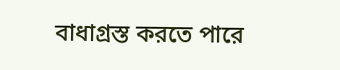বাধাগ্রস্ত করতে পারে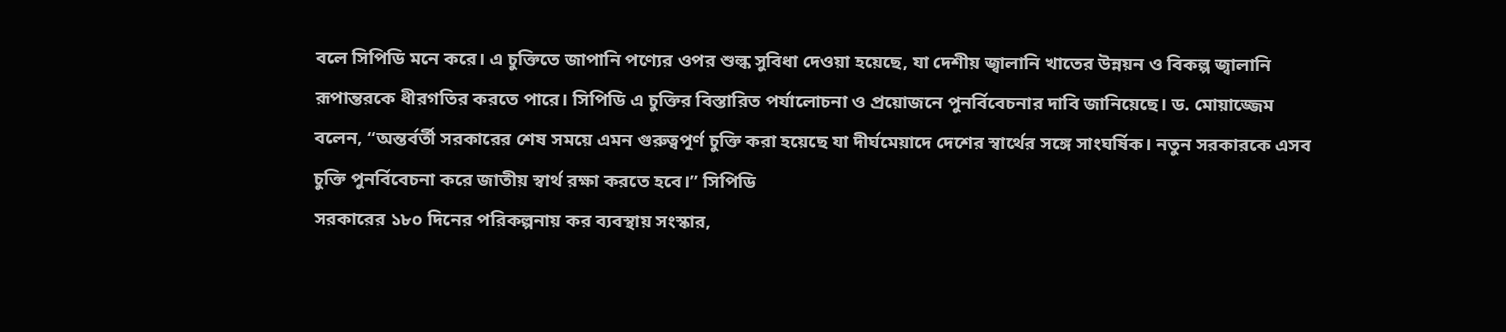বলে সিপিডি মনে করে। এ চুক্তিতে জাপানি পণ্যের ওপর শুল্ক সুবিধা দেওয়া হয়েছে, যা দেশীয় জ্বালানি খাতের উন্নয়ন ও বিকল্প জ্বালানি রূপান্তরকে ধীরগতির করতে পারে। সিপিডি এ চুক্তির বিস্তারিত পর্যালোচনা ও প্রয়োজনে পুনর্বিবেচনার দাবি জানিয়েছে। ড. মোয়াজ্জেম বলেন, “অন্তর্বর্তী সরকারের শেষ সময়ে এমন গুরুত্বপূর্ণ চুক্তি করা হয়েছে যা দীর্ঘমেয়াদে দেশের স্বার্থের সঙ্গে সাংঘর্ষিক। নতুন সরকারকে এসব চুক্তি পুনর্বিবেচনা করে জাতীয় স্বার্থ রক্ষা করতে হবে।” সিপিডি
সরকারের ১৮০ দিনের পরিকল্পনায় কর ব্যবস্থায় সংস্কার,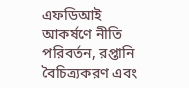এফডিআই আকর্ষণে নীতি পরিবর্তন, রপ্তানি বৈচিত্র্যকরণ এবং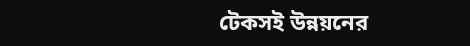টেকসই উন্নয়নের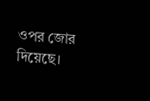ওপর জোর দিয়েছে।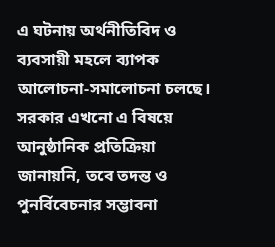এ ঘটনায় অর্থনীতিবিদ ও ব্যবসায়ী মহলে ব্যাপক আলোচনা-সমালোচনা চলছে। সরকার এখনো এ বিষয়ে আনুষ্ঠানিক প্রতিক্রিয়া জানায়নি, তবে তদন্ত ও পুনর্বিবেচনার সম্ভাবনা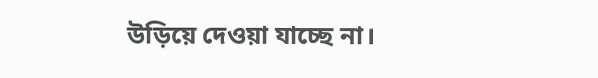উড়িয়ে দেওয়া যাচ্ছে না।